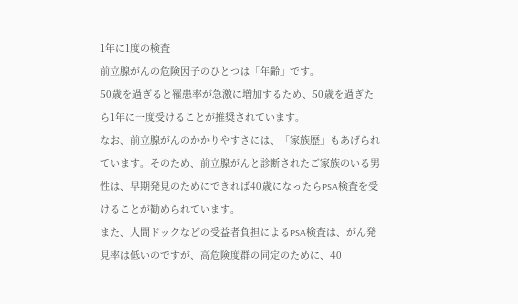1年に1度の検査
前立腺がんの危険因子のひとつは「年齢」です。
50歳を過ぎると罹患率が急激に増加するため、50歳を過ぎたら1年に一度受けることが推奨されています。
なお、前立腺がんのかかりやすさには、「家族歴」もあげられています。そのため、前立腺がんと診断されたご家族のいる男性は、早期発見のためにできれば40歳になったらPSA検査を受けることが勧められています。
また、人間ドックなどの受益者負担によるPSA検査は、がん発見率は低いのですが、高危険度群の同定のために、40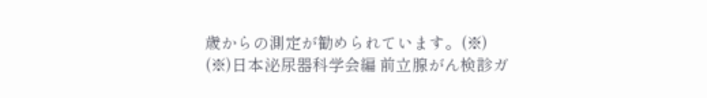歳からの測定が勧められています。(※)
(※)日本泌尿器科学会編 前立腺がん検診ガ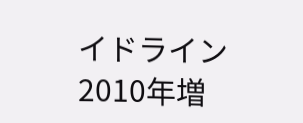イドライン2010年増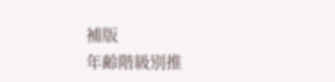補版
年齢階級別推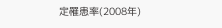定罹患率(2008年)